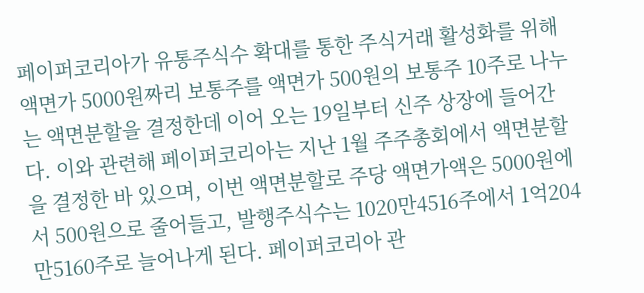페이퍼코리아가 유통주식수 확대를 통한 주식거래 활성화를 위해 액면가 5000원짜리 보통주를 액면가 500원의 보통주 10주로 나누는 액면분할을 결정한데 이어 오는 19일부터 신주 상장에 들어간다. 이와 관련해 페이퍼코리아는 지난 1월 주주총회에서 액면분할을 결정한 바 있으며, 이번 액면분할로 주당 액면가액은 5000원에서 500원으로 줄어들고, 발행주식수는 1020만4516주에서 1억204만5160주로 늘어나게 된다. 페이퍼코리아 관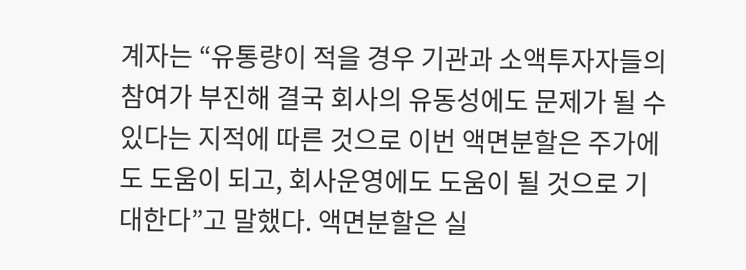계자는 “유통량이 적을 경우 기관과 소액투자자들의 참여가 부진해 결국 회사의 유동성에도 문제가 될 수 있다는 지적에 따른 것으로 이번 액면분할은 주가에도 도움이 되고, 회사운영에도 도움이 될 것으로 기대한다”고 말했다. 액면분할은 실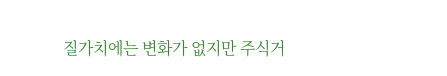질가치에는 변화가 없지만 주식거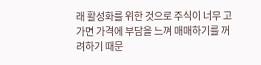래 활성화를 위한 것으로 주식이 너무 고가면 가격에 부담을 느껴 매매하기를 꺼려하기 때문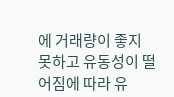에 거래량이 좋지 못하고 유동성이 떨어짐에 따라 유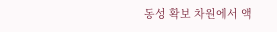동성 확보 차원에서 액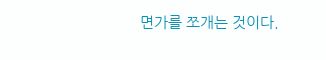면가를 쪼개는 것이다.